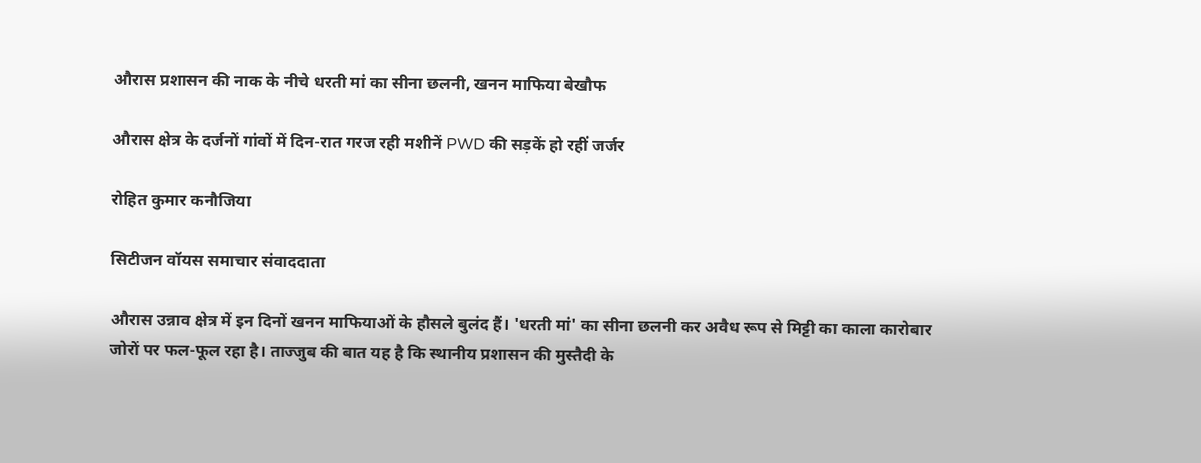औरास प्रशासन की नाक के नीचे धरती मां का सीना छलनी, खनन माफिया बेखौफ

औरास क्षेत्र के दर्जनों गांवों में दिन-रात गरज रही मशीनें PWD की सड़कें हो रहीं जर्जर

रोहित कुमार कनौजिया

सिटीजन वॉयस समाचार संवाददाता

औरास उन्नाव क्षेत्र में इन दिनों खनन माफियाओं के हौसले बुलंद हैं। 'धरती मां' का सीना छलनी कर अवैध रूप से मिट्टी का काला कारोबार जोरों पर फल-फूल रहा है। ताज्जुब की बात यह है कि स्थानीय प्रशासन की मुस्तैदी के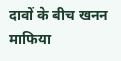दावों के बीच खनन माफिया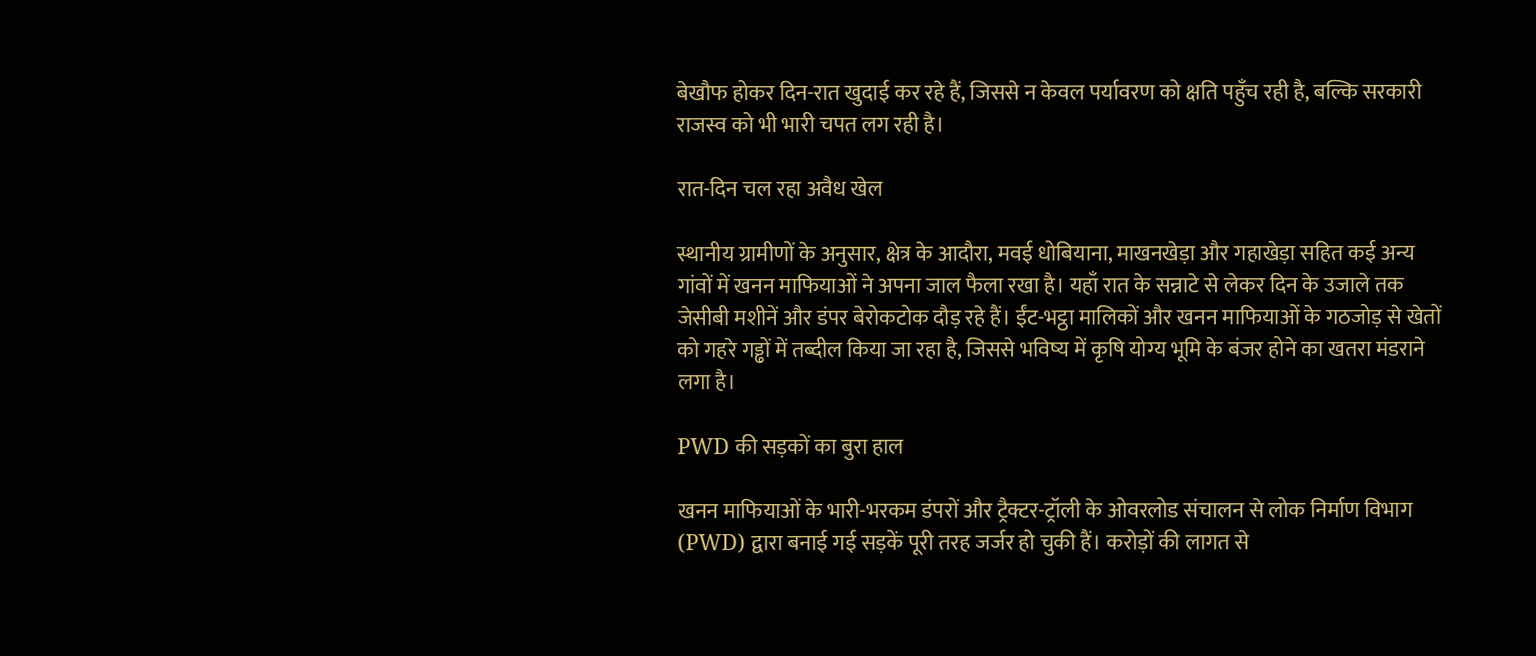बेखौफ होकर दिन-रात खुदाई कर रहे हैं, जिससे न केवल पर्यावरण को क्षति पहुँच रही है, बल्कि सरकारी राजस्व को भी भारी चपत लग रही है।

रात-दिन चल रहा अवैध खेल

स्थानीय ग्रामीणों के अनुसार, क्षेत्र के आदौरा, मवई धोबियाना, माखनखेड़ा और गहाखेड़ा सहित कई अन्य गांवों में खनन माफियाओं ने अपना जाल फैला रखा है। यहाँ रात के सन्नाटे से लेकर दिन के उजाले तक जेसीबी मशीनें और डंपर बेरोकटोक दौड़ रहे हैं। ईंट-भट्ठा मालिकों और खनन माफियाओं के गठजोड़ से खेतों को गहरे गड्ढों में तब्दील किया जा रहा है, जिससे भविष्य में कृषि योग्य भूमि के बंजर होने का खतरा मंडराने लगा है।

PWD की सड़कों का बुरा हाल

खनन माफियाओं के भारी-भरकम डंपरों और ट्रैक्टर-ट्रॉली के ओवरलोड संचालन से लोक निर्माण विभाग (PWD) द्वारा बनाई गई सड़कें पूरी तरह जर्जर हो चुकी हैं। करोड़ों की लागत से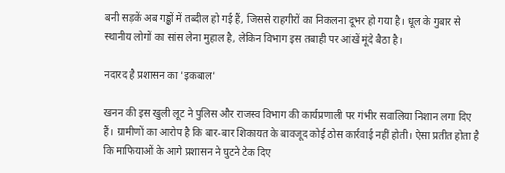बनी सड़कें अब गड्ढों में तब्दील हो गई हैं, जिससे राहगीरों का निकलना दूभर हो गया है। धूल के गुबार से स्थानीय लोगों का सांस लेना मुहाल है, लेकिन विभाग इस तबाही पर आंखें मूंदे बैठा है।

नदारद है प्रशासन का 'इकबाल'

खनन की इस खुली लूट ने पुलिस और राजस्व विभाग की कार्यप्रणाली पर गंभीर सवालिया निशान लगा दिए हैं। ग्रामीणों का आरोप है कि बार-बार शिकायत के बावजूद कोई ठोस कार्रवाई नहीं होती। ऐसा प्रतीत होता है कि माफियाओं के आगे प्रशासन ने घुटने टेक दिए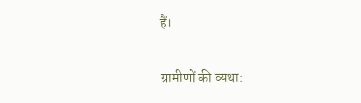हैं।

ग्रामीणों की व्यथा: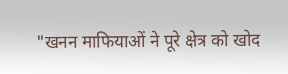"खनन माफियाओं ने पूरे क्षेत्र को खोद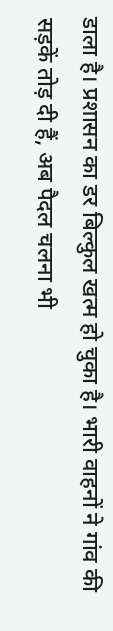डाला है। प्रशासन का डर बिल्कुल खत्म हो चुका है। भारी वाहनों ने गांव की सड़कें तोड़ दी हैं, अब पैदल चलना भी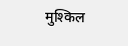मुश्किल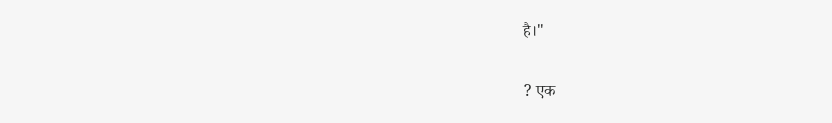है।"

? एक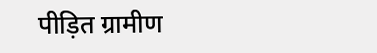पीड़ित ग्रामीण